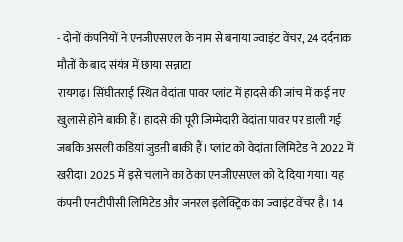- दोनों कंपनियों ने एनजीएसएल के नाम से बनाया ज्वाइंट वेंचर, 24 दर्दनाक मौतों के बाद संयंत्र में छाया सन्नाटा
रायगढ़। सिंघीतराई स्थित वेदांता पावर प्लांट में हादसे की जांच में कई नए खुलासे होने बाकी हैं। हादसे की पूरी जिम्मेदारी वेदांता पावर पर डाली गई जबकि असली कडिय़ां जुडऩी बाकी हैं। प्लांट को वेदांता लिमिटेड ने 2022 में खरीदा। 2025 में इसे चलाने का ठेका एनजीएसएल को दे दिया गया। यह कंपनी एनटीपीसी लिमिटेड और जनरल इलेक्ट्रिक का ज्वाइंट वेंचर है। 14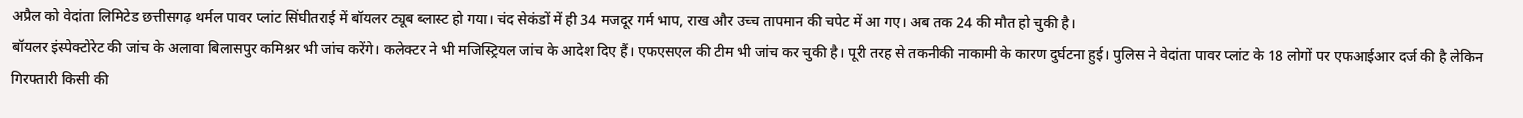अप्रैल को वेदांता लिमिटेड छत्तीसगढ़ थर्मल पावर प्लांट सिंघीतराई में बॉयलर ट्यूब ब्लास्ट हो गया। चंद सेकंडों में ही 34 मजदूर गर्म भाप, राख और उच्च तापमान की चपेट में आ गए। अब तक 24 की मौत हो चुकी है।
बॉयलर इंस्पेक्टोरेट की जांच के अलावा बिलासपुर कमिश्नर भी जांच करेंगे। कलेक्टर ने भी मजिस्ट्रियल जांच के आदेश दिए हैं। एफएसएल की टीम भी जांच कर चुकी है। पूरी तरह से तकनीकी नाकामी के कारण दुर्घटना हुई। पुलिस ने वेदांता पावर प्लांट के 18 लोगों पर एफआईआर दर्ज की है लेकिन गिरफ्तारी किसी की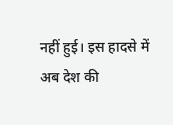नहीं हुई। इस हादसे में अब देश की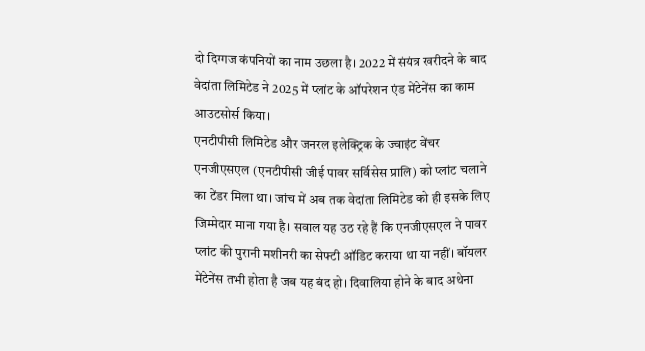दो दिग्गज कंपनियों का नाम उछला है। 2022 में संयंत्र खरीदने के बाद वेदांता लिमिटेड ने 2025 में प्लांट के ऑपरेशन एंड मेंटेनेंस का काम आउटसोर्स किया।
एनटीपीसी लिमिटेड और जनरल इलेक्ट्रिक के ज्वाइंट वेंचर एनजीएसएल (एनटीपीसी जीई पावर सर्विसेस प्रालि) को प्लांट चलाने का टेंडर मिला था। जांच में अब तक वेदांता लिमिटेड को ही इसके लिए जिम्मेदार माना गया है। सवाल यह उठ रहे हैं कि एनजीएसएल ने पावर प्लांट की पुरानी मशीनरी का सेफ्टी ऑडिट कराया था या नहीं। बॉयलर मेंटेनेंस तभी होता है जब यह बंद हो। दिवालिया होने के बाद अथेना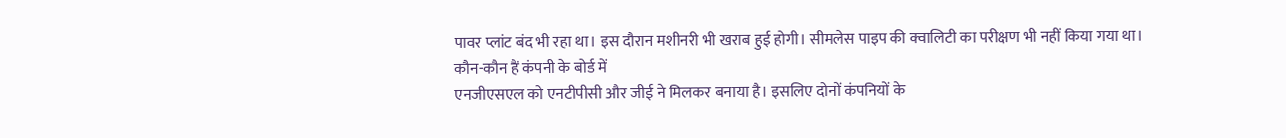पावर प्लांट बंद भी रहा था। इस दौरान मशीनरी भी खराब हुई होगी। सीमलेस पाइप की क्वालिटी का परीक्षण भी नहीं किया गया था।
कौन-कौन हैं कंपनी के बोर्ड में
एनजीएसएल को एनटीपीसी और जीई ने मिलकर बनाया है। इसलिए दोनों कंपनियों के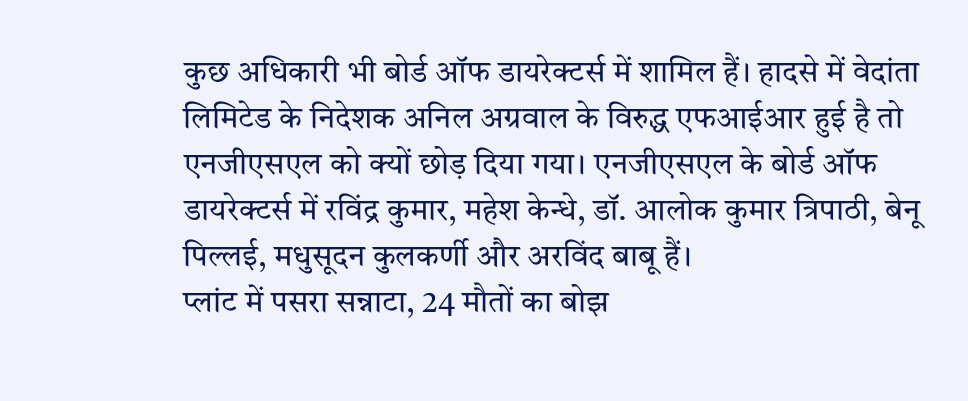कुछ अधिकारी भी बोर्ड ऑफ डायरेक्टर्स में शामिल हैं। हादसे में वेदांता लिमिटेड के निदेशक अनिल अग्रवाल के विरुद्ध एफआईआर हुई है तो एनजीएसएल को क्यों छोड़ दिया गया। एनजीएसएल के बोर्ड ऑफ डायरेक्टर्स में रविंद्र कुमार, महेश केन्धे, डॉ. आलोक कुमार त्रिपाठी, बेनू पिल्लई, मधुसूदन कुलकर्णी और अरविंद बाबू हैं।
प्लांट में पसरा सन्नाटा, 24 मौतों का बोझ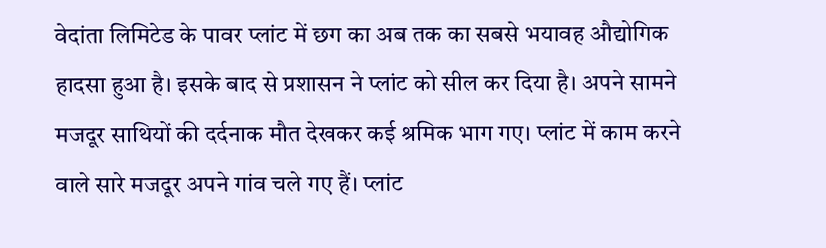वेदांता लिमिटेड के पावर प्लांट में छग का अब तक का सबसे भयावह औद्योगिक हादसा हुआ है। इसके बाद से प्रशासन ने प्लांट को सील कर दिया है। अपने सामने मजदूर साथियों की दर्दनाक मौत देखकर कई श्रमिक भाग गए। प्लांट में काम करने वाले सारे मजदूर अपने गांव चले गए हैं। प्लांट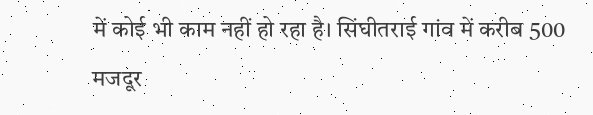में कोई भी काम नहीं हो रहा है। सिंघीतराई गांव में करीब 500 मजदूर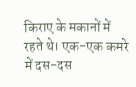किराए के मकानों में रहते थे। एक-एक कमरे में दस-दस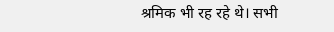श्रमिक भी रह रहे थे। सभी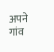अपने गांव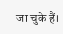जा चुके हैं।